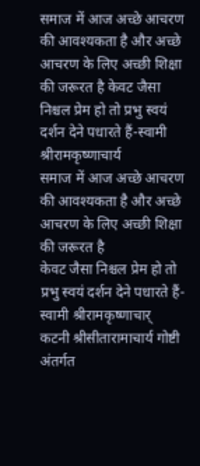समाज में आज अच्छे आचरण की आवश्यकता है और अच्छे आचरण के लिए अच्छी शिक्षा की जरूरत है केवट जैसा निश्चल प्रेम हो तो प्रभु स्वयं दर्शन देने पधारते हैं-स्वामी श्रीरामकृष्णाचार्य
समाज में आज अच्छे आचरण की आवश्यकता है और अच्छे आचरण के लिए अच्छी शिक्षा की जरूरत है
केवट जैसा निश्चल प्रेम हो तो प्रभु स्वयं दर्शन देने पधारते हैं-स्वामी श्रीरामकृष्णाचार्
कटनी श्रीसीतारामाचार्य गोष्टी अंतर्गत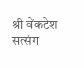श्री वेंकटेश सत्संग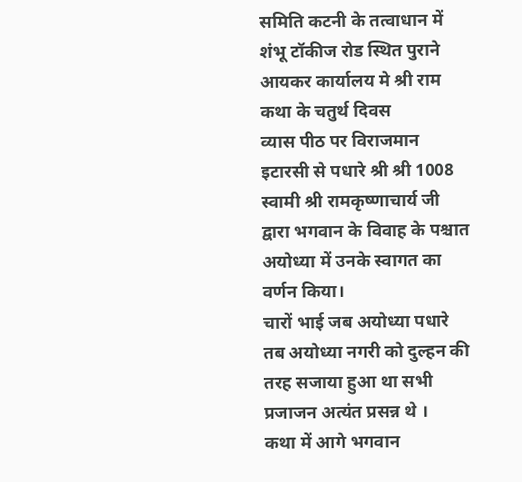समिति कटनी के तत्वाधान में शंभू टॉकीज रोड स्थित पुराने आयकर कार्यालय मे श्री राम कथा के चतुर्थ दिवस
व्यास पीठ पर विराजमान इटारसी से पधारे श्री श्री 1008 स्वामी श्री रामकृष्णाचार्य जी द्वारा भगवान के विवाह के पश्चात अयोध्या में उनके स्वागत का वर्णन किया।
चारों भाई जब अयोध्या पधारे तब अयोध्या नगरी को दुल्हन की तरह सजाया हुआ था सभी प्रजाजन अत्यंत प्रसन्न थे ।
कथा में आगे भगवान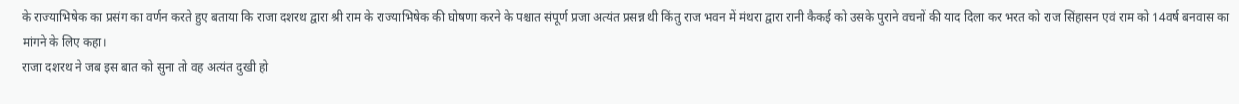के राज्याभिषेक का प्रसंग का वर्णन करते हुए बताया कि राजा दशरथ द्वारा श्री राम के राज्याभिषेक की घोषणा करने के पश्चात संपूर्ण प्रजा अत्यंत प्रसन्न थी किंतु राज भवन में मंथरा द्वारा रानी कैकई को उसके पुराने वचनों की याद दिला कर भरत को राज सिंहासन एवं राम को 14वर्ष बनवास का मांगने के लिए कहा।
राजा दशरथ ने जब इस बात को सुना तो वह अत्यंत दुखी हो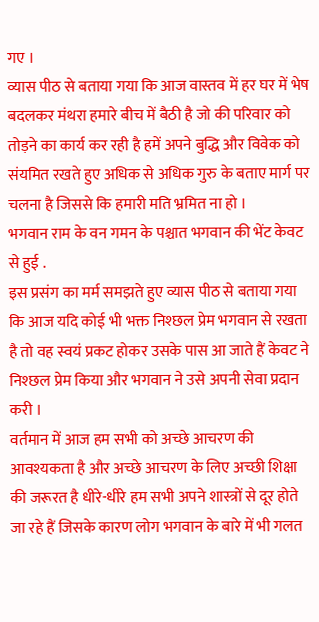गए ।
व्यास पीठ से बताया गया कि आज वास्तव में हर घर में भेष बदलकर मंथरा हमारे बीच में बैठी है जो की परिवार को तोड़ने का कार्य कर रही है हमें अपने बुद्धि और विवेक को संयमित रखते हुए अधिक से अधिक गुरु के बताए मार्ग पर चलना है जिससे कि हमारी मति भ्रमित ना हो ।
भगवान राम के वन गमन के पश्चात भगवान की भेंट केवट से हुई .
इस प्रसंग का मर्म समझते हुए व्यास पीठ से बताया गया कि आज यदि कोई भी भक्त निश्छल प्रेम भगवान से रखता है तो वह स्वयं प्रकट होकर उसके पास आ जाते हैं केवट ने निश्छल प्रेम किया और भगवान ने उसे अपनी सेवा प्रदान करी ।
वर्तमान में आज हम सभी को अच्छे आचरण की आवश्यकता है और अच्छे आचरण के लिए अच्छी शिक्षा की जरूरत है धीरे-धीरे हम सभी अपने शास्त्रों से दूर होते जा रहे हैं जिसके कारण लोग भगवान के बारे में भी गलत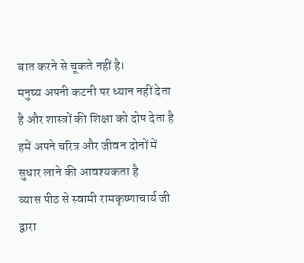बात करने से चूकते नहीं है।
मनुष्य अपनी कटनी पर ध्यान नहीं देता है और शास्त्रों की शिक्षा को दोष देता है हमें अपने चरित्र और जीवन दोनों में सुधार लाने की आवश्यकता है
व्यास पीठ से स्वामी रामकृष्णाचार्य जी द्वारा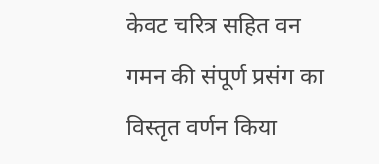केवट चरित्र सहित वन गमन की संपूर्ण प्रसंग का विस्तृत वर्णन किया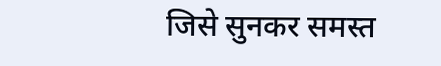जिसे सुनकर समस्त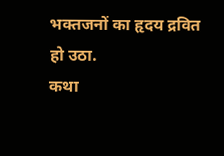भक्तजनों का हृदय द्रवित हो उठा.
कथा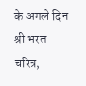के अगले दिन श्री भरत चरित्र,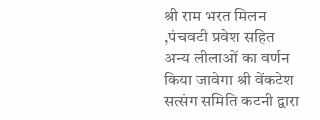श्री राम भरत मिलन ,पंचवटी प्रवेश सहित अन्य लीलाओं का वर्णन किया जावेगा श्री वेंकटेश सत्संग समिति कटनी द्वारा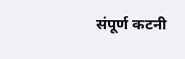संपूर्ण कटनी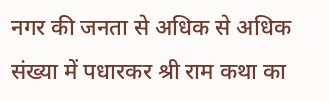नगर की जनता से अधिक से अधिक संख्या में पधारकर श्री राम कथा का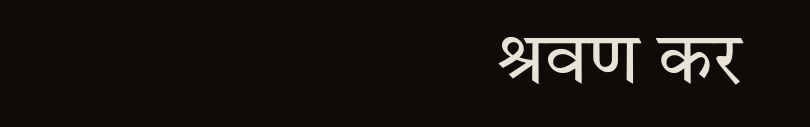श्रवण कर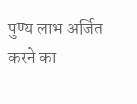पुण्य लाभ अर्जित करने का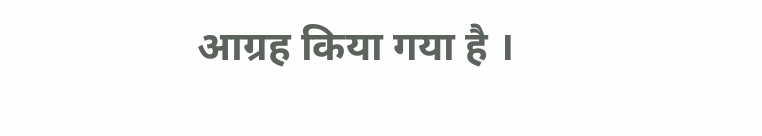आग्रह किया गया है ।